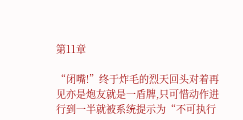第11章

“闭嘴!”终于炸毛的烈天回头对着再见亦是炮友就是一盾牌,只可惜动作进行到一半就被系统提示为“不可执行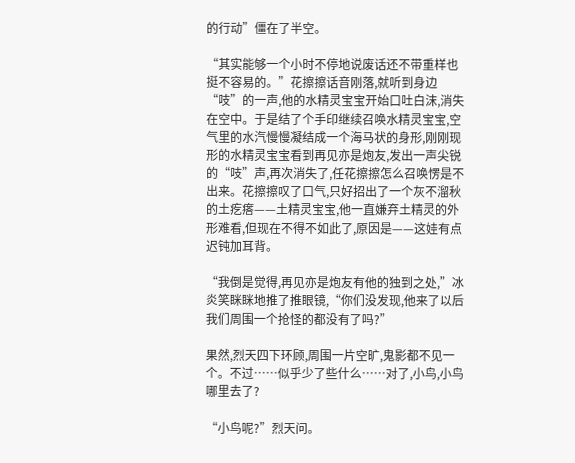的行动”僵在了半空。

“其实能够一个小时不停地说废话还不带重样也挺不容易的。”花擦擦话音刚落,就听到身边“吱”的一声,他的水精灵宝宝开始口吐白沫,消失在空中。于是结了个手印继续召唤水精灵宝宝,空气里的水汽慢慢凝结成一个海马状的身形,刚刚现形的水精灵宝宝看到再见亦是炮友,发出一声尖锐的“吱”声,再次消失了,任花擦擦怎么召唤愣是不出来。花擦擦叹了口气,只好招出了一个灰不溜秋的土疙瘩——土精灵宝宝,他一直嫌弃土精灵的外形难看,但现在不得不如此了,原因是——这娃有点迟钝加耳背。

“我倒是觉得,再见亦是炮友有他的独到之处,”冰炎笑眯眯地推了推眼镜,“你们没发现,他来了以后我们周围一个抢怪的都没有了吗?”

果然,烈天四下环顾,周围一片空旷,鬼影都不见一个。不过……似乎少了些什么……对了,小鸟,小鸟哪里去了?

“小鸟呢?”烈天问。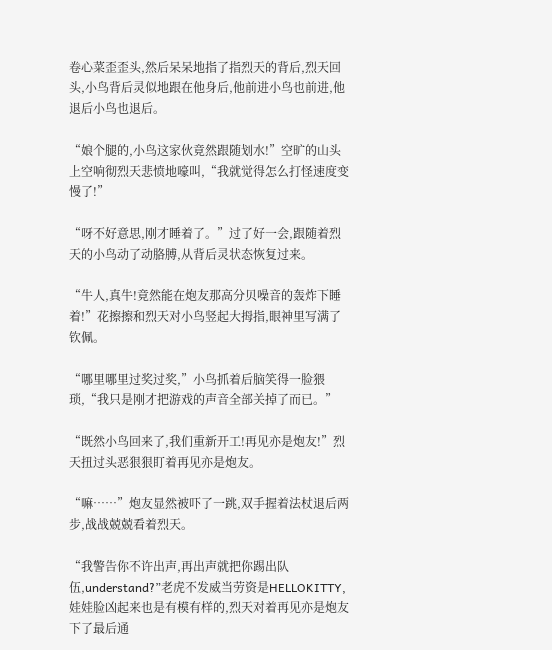卷心菜歪歪头,然后呆呆地指了指烈天的背后,烈天回头,小鸟背后灵似地跟在他身后,他前进小鸟也前进,他退后小鸟也退后。

“娘个腿的,小鸟这家伙竟然跟随划水!”空旷的山头上空响彻烈天悲愤地嚎叫,“我就觉得怎么打怪速度变慢了!”

“呀不好意思,刚才睡着了。”过了好一会,跟随着烈天的小鸟动了动胳膊,从背后灵状态恢复过来。

“牛人,真牛!竟然能在炮友那高分贝噪音的轰炸下睡着!”花擦擦和烈天对小鸟竖起大拇指,眼神里写满了钦佩。

“哪里哪里过奖过奖,”小鸟抓着后脑笑得一脸猥琐,“我只是刚才把游戏的声音全部关掉了而已。”

“既然小鸟回来了,我们重新开工!再见亦是炮友!”烈天扭过头恶狠狠盯着再见亦是炮友。

“嘛……”炮友显然被吓了一跳,双手握着法杖退后两步,战战兢兢看着烈天。

“我警告你不许出声,再出声就把你踢出队伍,understand?”老虎不发威当劳资是HELLOKITTY,娃娃脸凶起来也是有模有样的,烈天对着再见亦是炮友下了最后通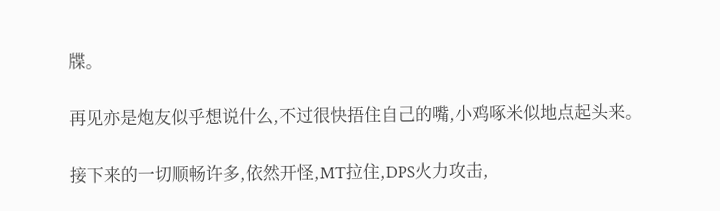牒。

再见亦是炮友似乎想说什么,不过很快捂住自己的嘴,小鸡啄米似地点起头来。

接下来的一切顺畅许多,依然开怪,MT拉住,DPS火力攻击,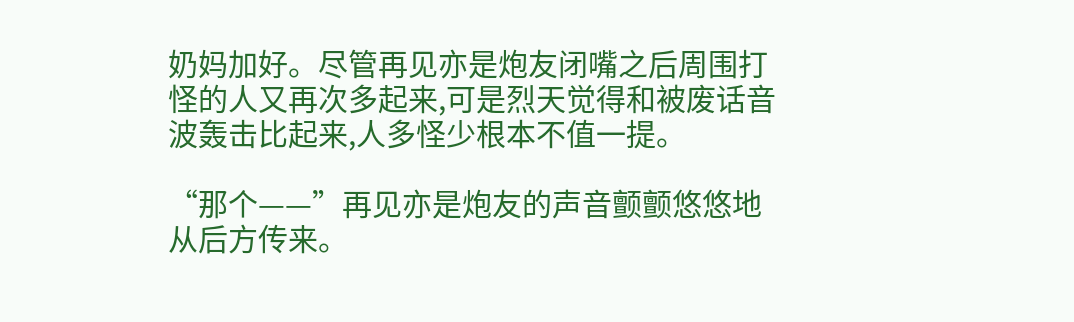奶妈加好。尽管再见亦是炮友闭嘴之后周围打怪的人又再次多起来,可是烈天觉得和被废话音波轰击比起来,人多怪少根本不值一提。

“那个——”再见亦是炮友的声音颤颤悠悠地从后方传来。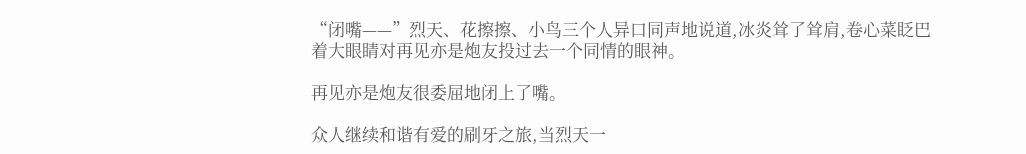“闭嘴——”烈天、花擦擦、小鸟三个人异口同声地说道,冰炎耸了耸肩,卷心菜眨巴着大眼睛对再见亦是炮友投过去一个同情的眼神。

再见亦是炮友很委屈地闭上了嘴。

众人继续和谐有爱的刷牙之旅,当烈天一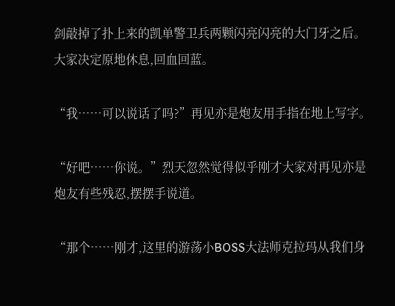剑敲掉了扑上来的凯单警卫兵两颗闪亮闪亮的大门牙之后。大家决定原地休息,回血回蓝。

“我……可以说话了吗?”再见亦是炮友用手指在地上写字。

“好吧……你说。”烈天忽然觉得似乎刚才大家对再见亦是炮友有些残忍,摆摆手说道。

“那个……刚才,这里的游荡小BOSS大法师克拉玛从我们身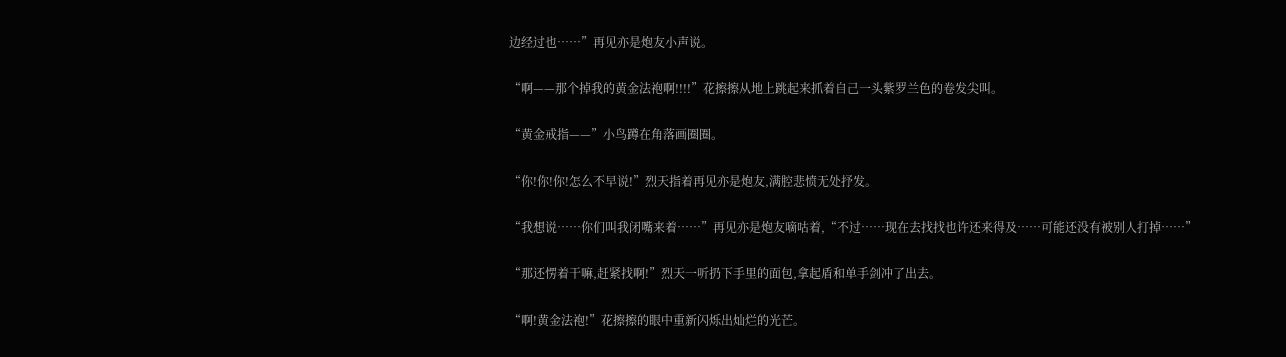边经过也……”再见亦是炮友小声说。

“啊——那个掉我的黄金法袍啊!!!!”花擦擦从地上跳起来抓着自己一头紫罗兰色的卷发尖叫。

“黄金戒指——”小鸟蹲在角落画圈圈。

“你!你!你!怎么不早说!”烈天指着再见亦是炮友,满腔悲愤无处抒发。

“我想说……你们叫我闭嘴来着……”再见亦是炮友嘀咕着,“不过……现在去找找也许还来得及……可能还没有被别人打掉……”

“那还愣着干嘛,赶紧找啊!”烈天一听扔下手里的面包,拿起盾和单手剑冲了出去。

“啊!黄金法袍!”花擦擦的眼中重新闪烁出灿烂的光芒。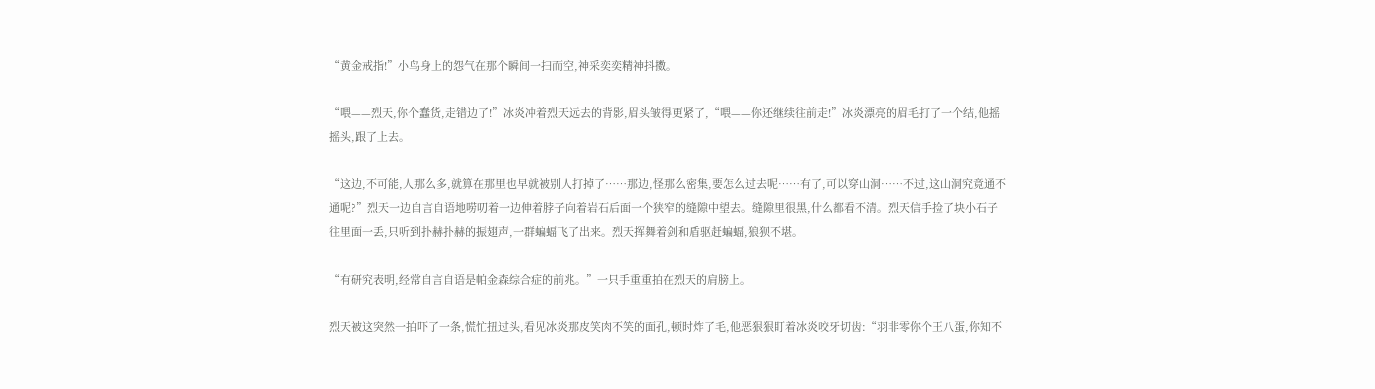“黄金戒指!”小鸟身上的怨气在那个瞬间一扫而空,神采奕奕精神抖擞。

“喂——烈天,你个蠢货,走错边了!”冰炎冲着烈天远去的背影,眉头皱得更紧了,“喂——你还继续往前走!”冰炎漂亮的眉毛打了一个结,他摇摇头,跟了上去。

“这边,不可能,人那么多,就算在那里也早就被别人打掉了……那边,怪那么密集,要怎么过去呢……有了,可以穿山洞……不过,这山洞究竟通不通呢?”烈天一边自言自语地唠叨着一边伸着脖子向着岩石后面一个狭窄的缝隙中望去。缝隙里很黑,什么都看不清。烈天信手捡了块小石子往里面一丢,只听到扑赫扑赫的振翅声,一群蝙蝠飞了出来。烈天挥舞着剑和盾驱赶蝙蝠,狼狈不堪。

“有研究表明,经常自言自语是帕金森综合症的前兆。”一只手重重拍在烈天的肩膀上。

烈天被这突然一拍吓了一条,慌忙扭过头,看见冰炎那皮笑肉不笑的面孔,顿时炸了毛,他恶狠狠盯着冰炎咬牙切齿:“羽非零你个王八蛋,你知不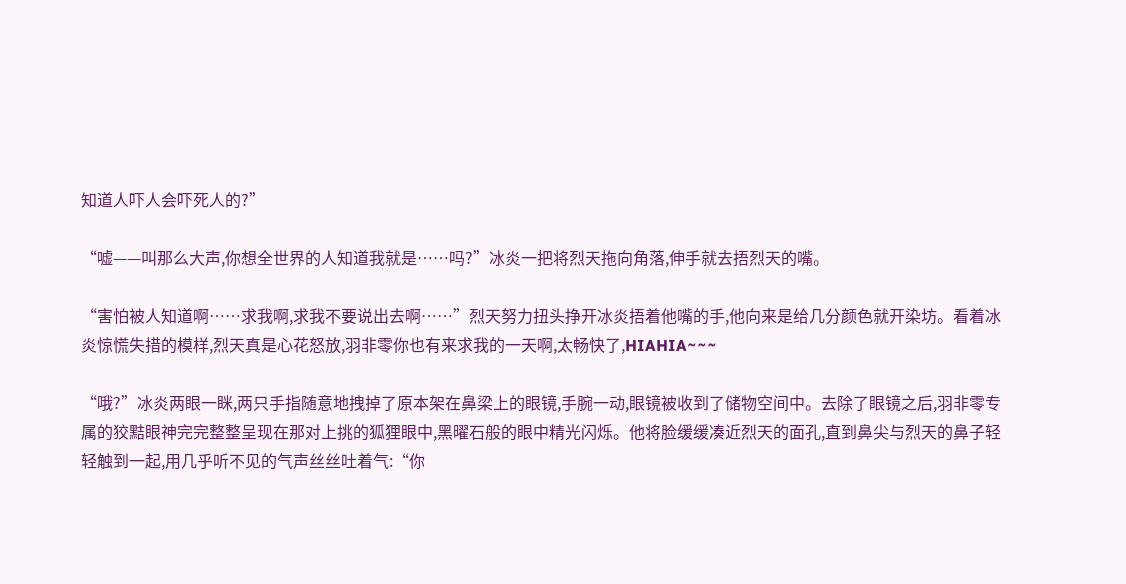知道人吓人会吓死人的?”

“嘘——叫那么大声,你想全世界的人知道我就是……吗?”冰炎一把将烈天拖向角落,伸手就去捂烈天的嘴。

“害怕被人知道啊……求我啊,求我不要说出去啊……”烈天努力扭头挣开冰炎捂着他嘴的手,他向来是给几分颜色就开染坊。看着冰炎惊慌失措的模样,烈天真是心花怒放,羽非零你也有来求我的一天啊,太畅快了,HIAHIA~~~

“哦?”冰炎两眼一眯,两只手指随意地拽掉了原本架在鼻梁上的眼镜,手腕一动,眼镜被收到了储物空间中。去除了眼镜之后,羽非零专属的狡黠眼神完完整整呈现在那对上挑的狐狸眼中,黑曜石般的眼中精光闪烁。他将脸缓缓凑近烈天的面孔,直到鼻尖与烈天的鼻子轻轻触到一起,用几乎听不见的气声丝丝吐着气:“你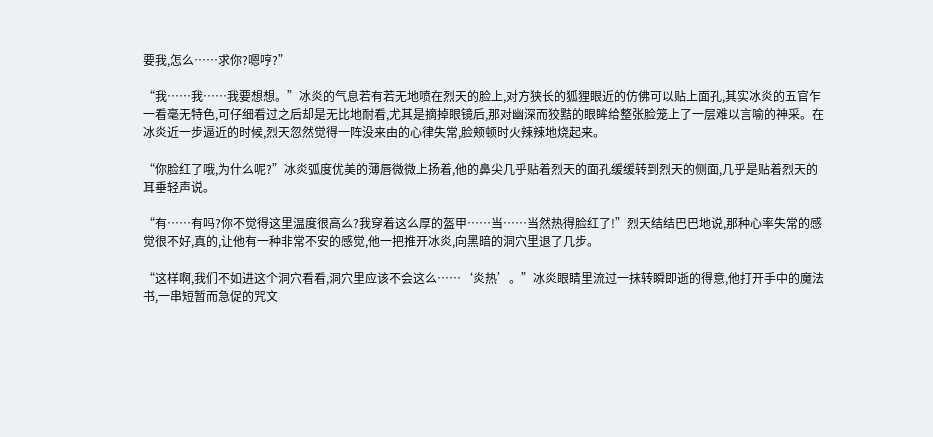要我,怎么……求你?嗯哼?”

“我……我……我要想想。”冰炎的气息若有若无地喷在烈天的脸上,对方狭长的狐狸眼近的仿佛可以贴上面孔,其实冰炎的五官乍一看毫无特色,可仔细看过之后却是无比地耐看,尤其是摘掉眼镜后,那对幽深而狡黠的眼眸给整张脸笼上了一层难以言喻的神采。在冰炎近一步逼近的时候,烈天忽然觉得一阵没来由的心律失常,脸颊顿时火辣辣地烧起来。

“你脸红了哦,为什么呢?”冰炎弧度优美的薄唇微微上扬着,他的鼻尖几乎贴着烈天的面孔缓缓转到烈天的侧面,几乎是贴着烈天的耳垂轻声说。

“有……有吗?你不觉得这里温度很高么?我穿着这么厚的盔甲……当……当然热得脸红了!”烈天结结巴巴地说,那种心率失常的感觉很不好,真的,让他有一种非常不安的感觉,他一把推开冰炎,向黑暗的洞穴里退了几步。

“这样啊,我们不如进这个洞穴看看,洞穴里应该不会这么……‘炎热’。”冰炎眼睛里流过一抹转瞬即逝的得意,他打开手中的魔法书,一串短暂而急促的咒文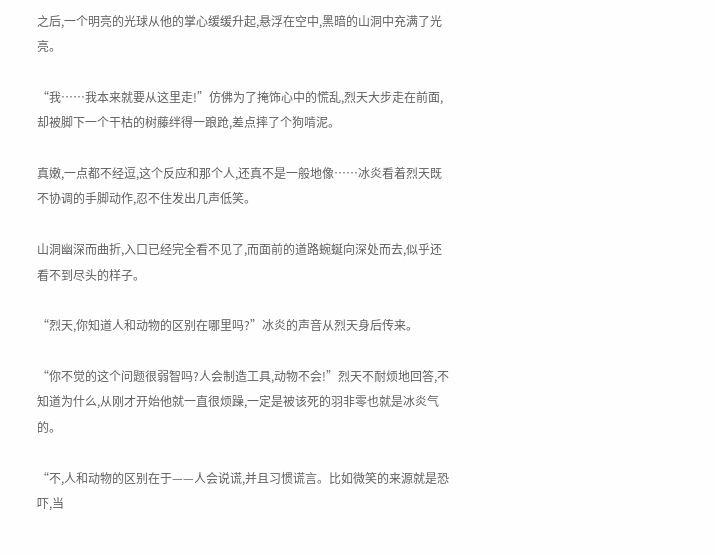之后,一个明亮的光球从他的掌心缓缓升起,悬浮在空中,黑暗的山洞中充满了光亮。

“我……我本来就要从这里走!”仿佛为了掩饰心中的慌乱,烈天大步走在前面,却被脚下一个干枯的树藤绊得一踉跄,差点摔了个狗啃泥。

真嫩,一点都不经逗,这个反应和那个人,还真不是一般地像……冰炎看着烈天既不协调的手脚动作,忍不住发出几声低笑。

山洞幽深而曲折,入口已经完全看不见了,而面前的道路蜿蜒向深处而去,似乎还看不到尽头的样子。

“烈天,你知道人和动物的区别在哪里吗?”冰炎的声音从烈天身后传来。

“你不觉的这个问题很弱智吗?人会制造工具,动物不会!”烈天不耐烦地回答,不知道为什么,从刚才开始他就一直很烦躁,一定是被该死的羽非零也就是冰炎气的。

“不,人和动物的区别在于——人会说谎,并且习惯谎言。比如微笑的来源就是恐吓,当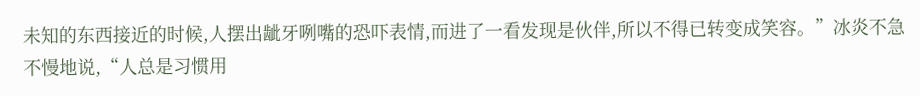未知的东西接近的时候,人摆出龇牙咧嘴的恐吓表情,而进了一看发现是伙伴,所以不得已转变成笑容。”冰炎不急不慢地说,“人总是习惯用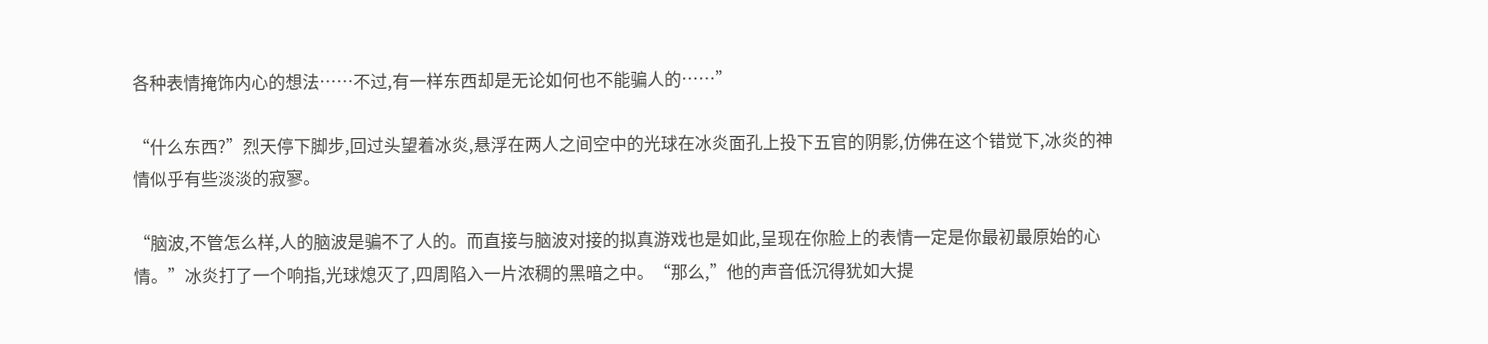各种表情掩饰内心的想法……不过,有一样东西却是无论如何也不能骗人的……”

“什么东西?”烈天停下脚步,回过头望着冰炎,悬浮在两人之间空中的光球在冰炎面孔上投下五官的阴影,仿佛在这个错觉下,冰炎的神情似乎有些淡淡的寂寥。

“脑波,不管怎么样,人的脑波是骗不了人的。而直接与脑波对接的拟真游戏也是如此,呈现在你脸上的表情一定是你最初最原始的心情。”冰炎打了一个响指,光球熄灭了,四周陷入一片浓稠的黑暗之中。“那么,”他的声音低沉得犹如大提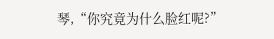琴,“你究竟为什么脸红呢?”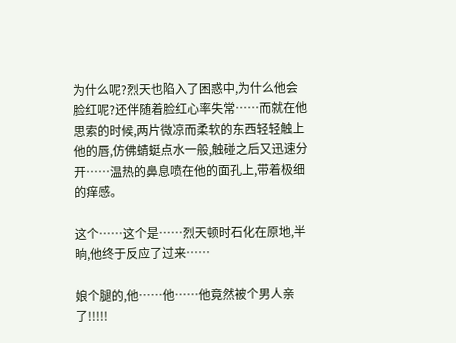为什么呢?烈天也陷入了困惑中,为什么他会脸红呢?还伴随着脸红心率失常……而就在他思索的时候,两片微凉而柔软的东西轻轻触上他的唇,仿佛蜻蜓点水一般,触碰之后又迅速分开……温热的鼻息喷在他的面孔上,带着极细的痒感。

这个……这个是……烈天顿时石化在原地,半晌,他终于反应了过来……

娘个腿的,他……他……他竟然被个男人亲了!!!!!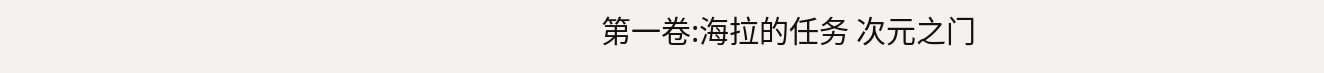第一卷:海拉的任务 次元之门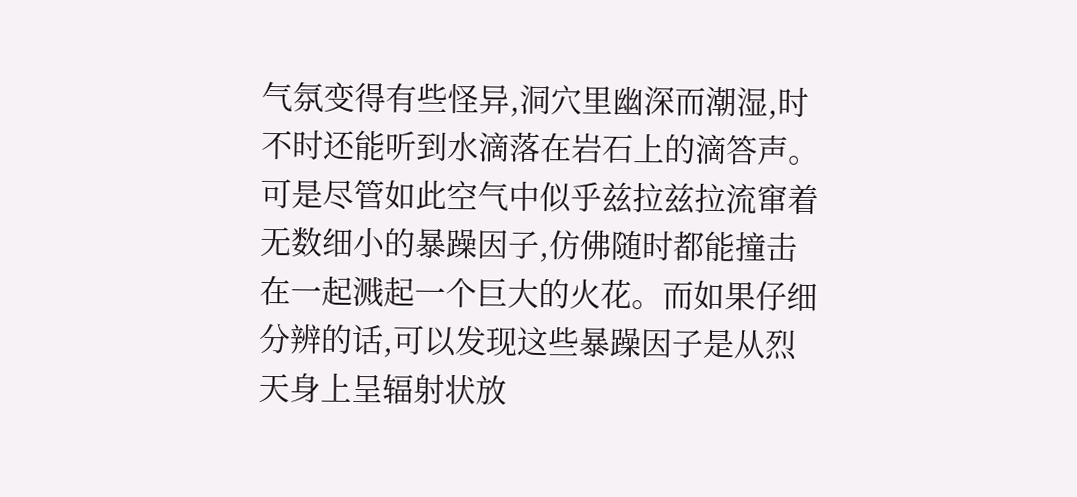气氛变得有些怪异,洞穴里幽深而潮湿,时不时还能听到水滴落在岩石上的滴答声。可是尽管如此空气中似乎兹拉兹拉流窜着无数细小的暴躁因子,仿佛随时都能撞击在一起溅起一个巨大的火花。而如果仔细分辨的话,可以发现这些暴躁因子是从烈天身上呈辐射状放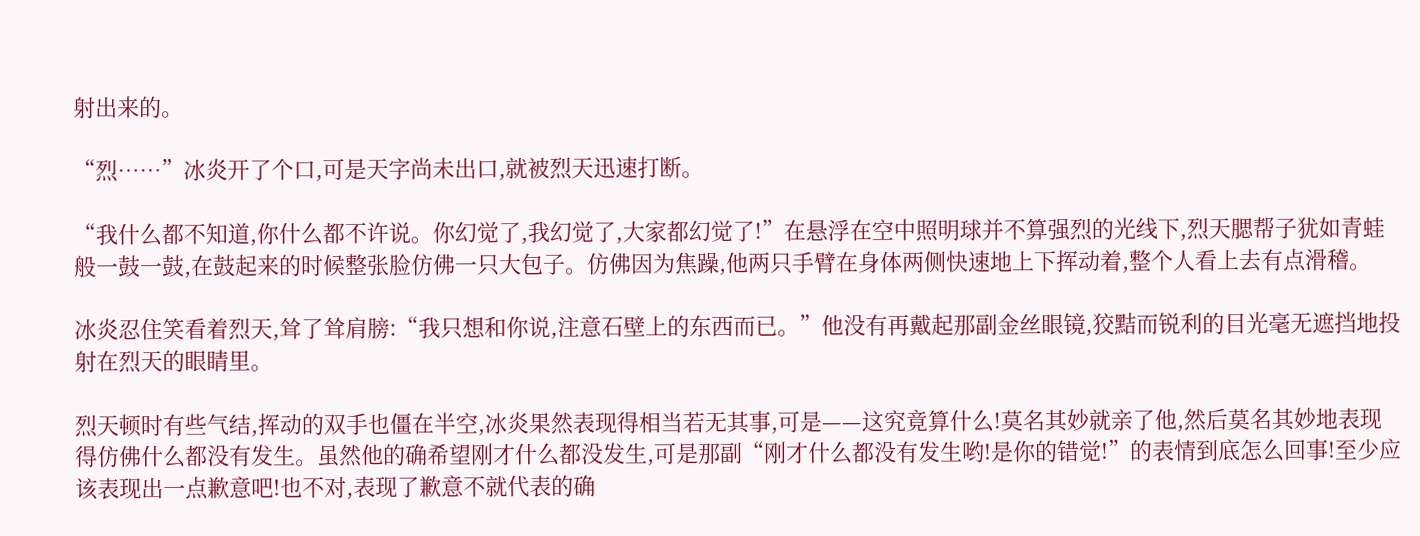射出来的。

“烈……”冰炎开了个口,可是天字尚未出口,就被烈天迅速打断。

“我什么都不知道,你什么都不许说。你幻觉了,我幻觉了,大家都幻觉了!”在悬浮在空中照明球并不算强烈的光线下,烈天腮帮子犹如青蛙般一鼓一鼓,在鼓起来的时候整张脸仿佛一只大包子。仿佛因为焦躁,他两只手臂在身体两侧快速地上下挥动着,整个人看上去有点滑稽。

冰炎忍住笑看着烈天,耸了耸肩膀:“我只想和你说,注意石壁上的东西而已。”他没有再戴起那副金丝眼镜,狡黠而锐利的目光毫无遮挡地投射在烈天的眼睛里。

烈天顿时有些气结,挥动的双手也僵在半空,冰炎果然表现得相当若无其事,可是——这究竟算什么!莫名其妙就亲了他,然后莫名其妙地表现得仿佛什么都没有发生。虽然他的确希望刚才什么都没发生,可是那副“刚才什么都没有发生哟!是你的错觉!”的表情到底怎么回事!至少应该表现出一点歉意吧!也不对,表现了歉意不就代表的确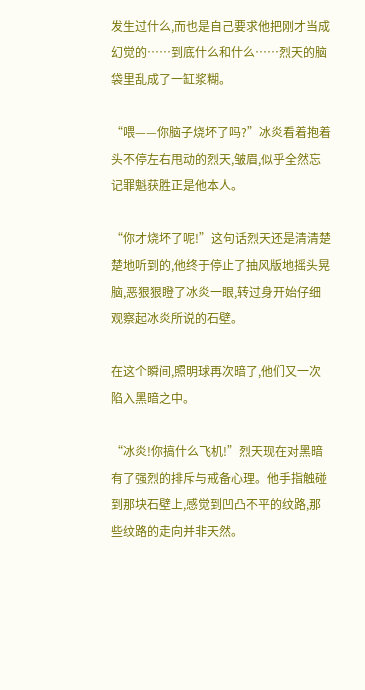发生过什么,而也是自己要求他把刚才当成幻觉的……到底什么和什么……烈天的脑袋里乱成了一缸浆糊。

“喂——你脑子烧坏了吗?”冰炎看着抱着头不停左右甩动的烈天,皱眉,似乎全然忘记罪魁获胜正是他本人。

“你才烧坏了呢!”这句话烈天还是清清楚楚地听到的,他终于停止了抽风版地摇头晃脑,恶狠狠瞪了冰炎一眼,转过身开始仔细观察起冰炎所说的石壁。

在这个瞬间,照明球再次暗了,他们又一次陷入黑暗之中。

“冰炎!你搞什么飞机!”烈天现在对黑暗有了强烈的排斥与戒备心理。他手指触碰到那块石壁上,感觉到凹凸不平的纹路,那些纹路的走向并非天然。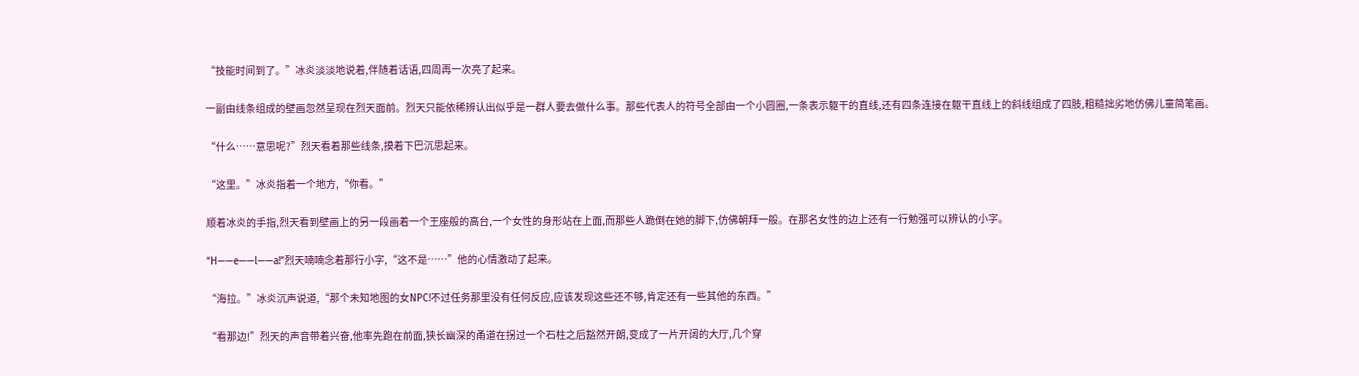“技能时间到了。”冰炎淡淡地说着,伴随着话语,四周再一次亮了起来。

一副由线条组成的壁画忽然呈现在烈天面前。烈天只能依稀辨认出似乎是一群人要去做什么事。那些代表人的符号全部由一个小圆圈,一条表示躯干的直线,还有四条连接在躯干直线上的斜线组成了四肢,粗糙拙劣地仿佛儿童简笔画。

“什么……意思呢?”烈天看着那些线条,摸着下巴沉思起来。

“这里。”冰炎指着一个地方,“你看。”

顺着冰炎的手指,烈天看到壁画上的另一段画着一个王座般的高台,一个女性的身形站在上面,而那些人跪倒在她的脚下,仿佛朝拜一般。在那名女性的边上还有一行勉强可以辨认的小字。

“H——e——l——a!”烈天喃喃念着那行小字,“这不是……”他的心情激动了起来。

“海拉。”冰炎沉声说道,“那个未知地图的女NPC!不过任务那里没有任何反应,应该发现这些还不够,肯定还有一些其他的东西。”

“看那边!”烈天的声音带着兴奋,他率先跑在前面,狭长幽深的甬道在拐过一个石柱之后豁然开朗,变成了一片开阔的大厅,几个穿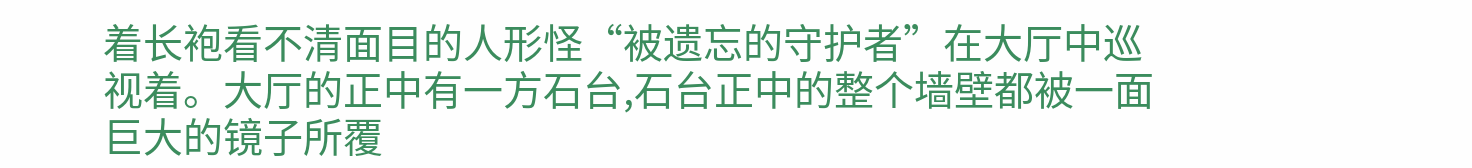着长袍看不清面目的人形怪“被遗忘的守护者”在大厅中巡视着。大厅的正中有一方石台,石台正中的整个墙壁都被一面巨大的镜子所覆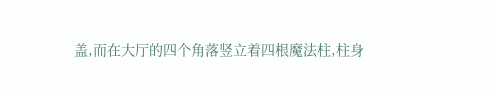盖,而在大厅的四个角落竖立着四根魔法柱,柱身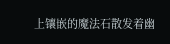上镶嵌的魔法石散发着幽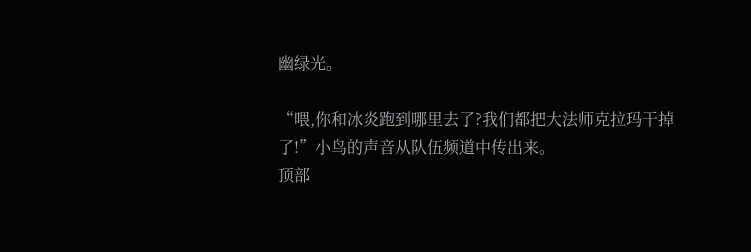幽绿光。

“喂,你和冰炎跑到哪里去了?我们都把大法师克拉玛干掉了!”小鸟的声音从队伍频道中传出来。
顶部